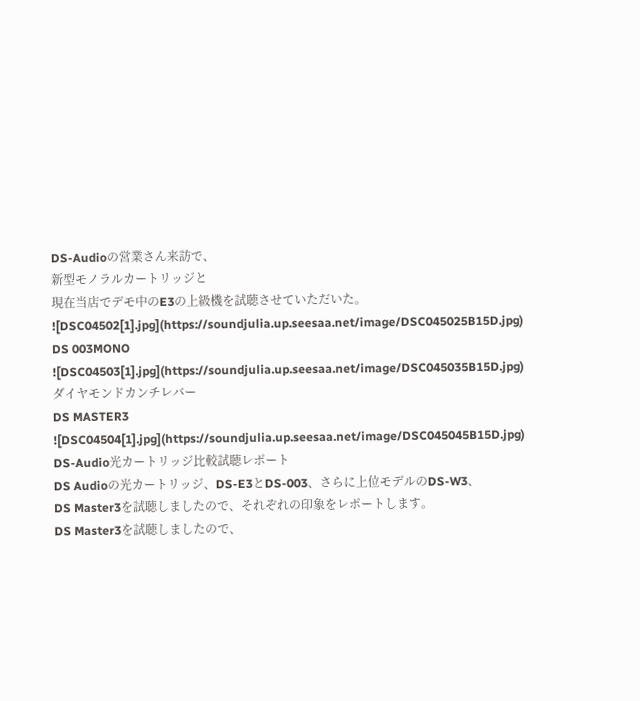DS-Audioの営業さん来訪で、
新型モノラルカートリッジと
現在当店でデモ中のE3の上級機を試聴させていただいた。
![DSC04502[1].jpg](https://soundjulia.up.seesaa.net/image/DSC045025B15D.jpg)
DS 003MONO
![DSC04503[1].jpg](https://soundjulia.up.seesaa.net/image/DSC045035B15D.jpg)
ダイヤモンドカンチレバー
DS MASTER3
![DSC04504[1].jpg](https://soundjulia.up.seesaa.net/image/DSC045045B15D.jpg)
DS-Audio光カートリッジ比較試聴レポート
DS Audioの光カートリッジ、DS-E3とDS-003、さらに上位モデルのDS-W3、
DS Master3を試聴しましたので、それぞれの印象をレポートします。
DS Master3を試聴しましたので、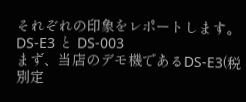それぞれの印象をレポートします。
DS-E3 と DS-003
まず、当店のデモ機であるDS-E3(税別定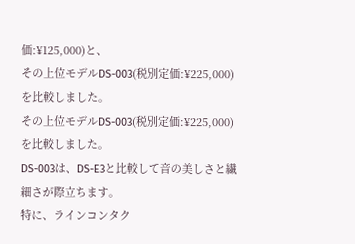価:¥125,000)と、
その上位モデルDS-003(税別定価:¥225,000)を比較しました。
その上位モデルDS-003(税別定価:¥225,000)を比較しました。
DS-003は、DS-E3と比較して音の美しさと繊細さが際立ちます。
特に、ラインコンタク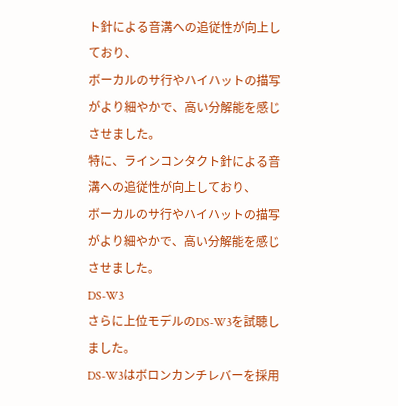ト針による音溝への追従性が向上しており、
ボーカルのサ行やハイハットの描写がより細やかで、高い分解能を感じさせました。
特に、ラインコンタクト針による音溝への追従性が向上しており、
ボーカルのサ行やハイハットの描写がより細やかで、高い分解能を感じさせました。
DS-W3
さらに上位モデルのDS-W3を試聴しました。
DS-W3はボロンカンチレバーを採用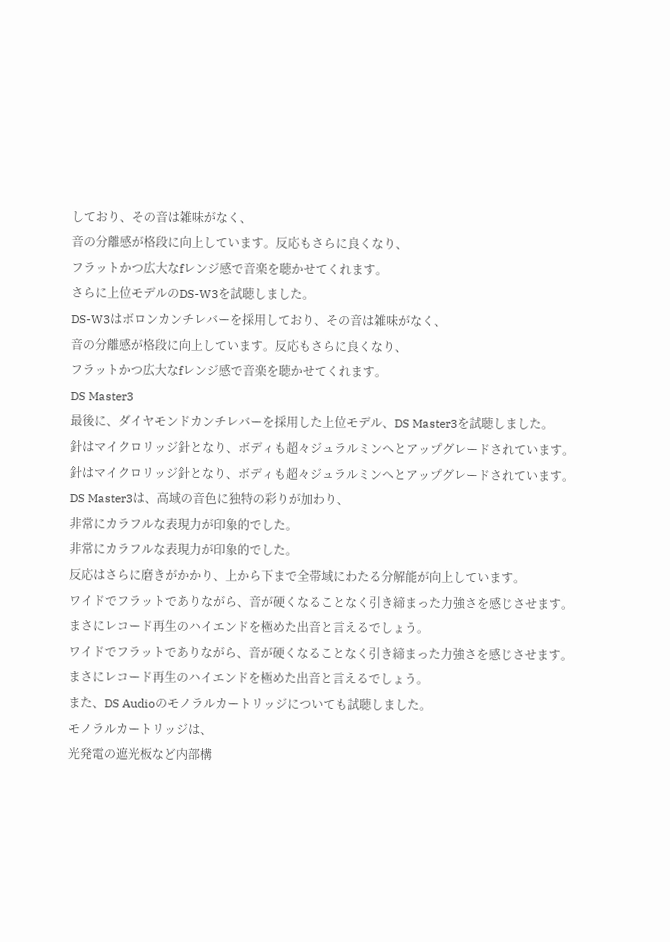しており、その音は雑味がなく、
音の分離感が格段に向上しています。反応もさらに良くなり、
フラットかつ広大なfレンジ感で音楽を聴かせてくれます。
さらに上位モデルのDS-W3を試聴しました。
DS-W3はボロンカンチレバーを採用しており、その音は雑味がなく、
音の分離感が格段に向上しています。反応もさらに良くなり、
フラットかつ広大なfレンジ感で音楽を聴かせてくれます。
DS Master3
最後に、ダイヤモンドカンチレバーを採用した上位モデル、DS Master3を試聴しました。
針はマイクロリッジ針となり、ボディも超々ジュラルミンへとアップグレードされています。
針はマイクロリッジ針となり、ボディも超々ジュラルミンへとアップグレードされています。
DS Master3は、高域の音色に独特の彩りが加わり、
非常にカラフルな表現力が印象的でした。
非常にカラフルな表現力が印象的でした。
反応はさらに磨きがかかり、上から下まで全帯域にわたる分解能が向上しています。
ワイドでフラットでありながら、音が硬くなることなく引き締まった力強さを感じさせます。
まさにレコード再生のハイエンドを極めた出音と言えるでしょう。
ワイドでフラットでありながら、音が硬くなることなく引き締まった力強さを感じさせます。
まさにレコード再生のハイエンドを極めた出音と言えるでしょう。
また、DS Audioのモノラルカートリッジについても試聴しました。
モノラルカートリッジは、
光発電の遮光板など内部構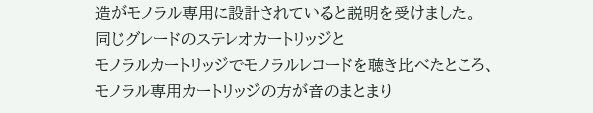造がモノラル専用に設計されていると説明を受けました。
同じグレードのステレオカートリッジと
モノラルカートリッジでモノラルレコードを聴き比べたところ、
モノラル専用カートリッジの方が音のまとまり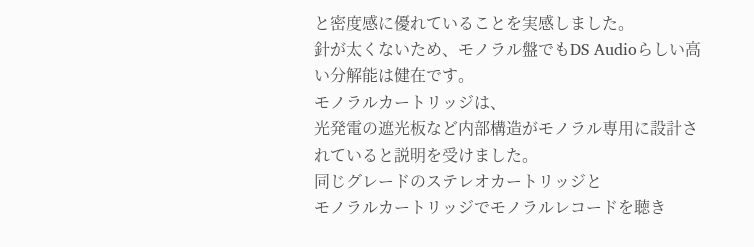と密度感に優れていることを実感しました。
針が太くないため、モノラル盤でもDS Audioらしい高い分解能は健在です。
モノラルカートリッジは、
光発電の遮光板など内部構造がモノラル専用に設計されていると説明を受けました。
同じグレードのステレオカートリッジと
モノラルカートリッジでモノラルレコードを聴き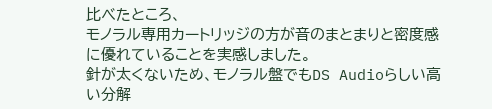比べたところ、
モノラル専用カートリッジの方が音のまとまりと密度感に優れていることを実感しました。
針が太くないため、モノラル盤でもDS Audioらしい高い分解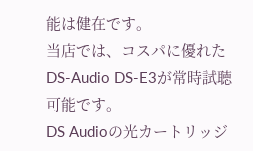能は健在です。
当店では、コスパに優れたDS-Audio DS-E3が常時試聴可能です。
DS Audioの光カートリッジ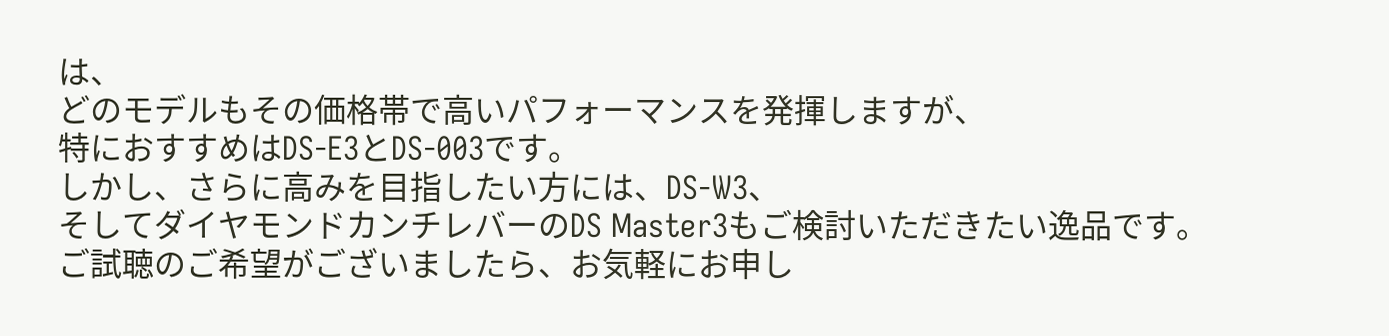は、
どのモデルもその価格帯で高いパフォーマンスを発揮しますが、
特におすすめはDS-E3とDS-003です。
しかし、さらに高みを目指したい方には、DS-W3、
そしてダイヤモンドカンチレバーのDS Master3もご検討いただきたい逸品です。
ご試聴のご希望がございましたら、お気軽にお申し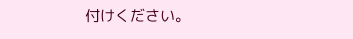付けください。